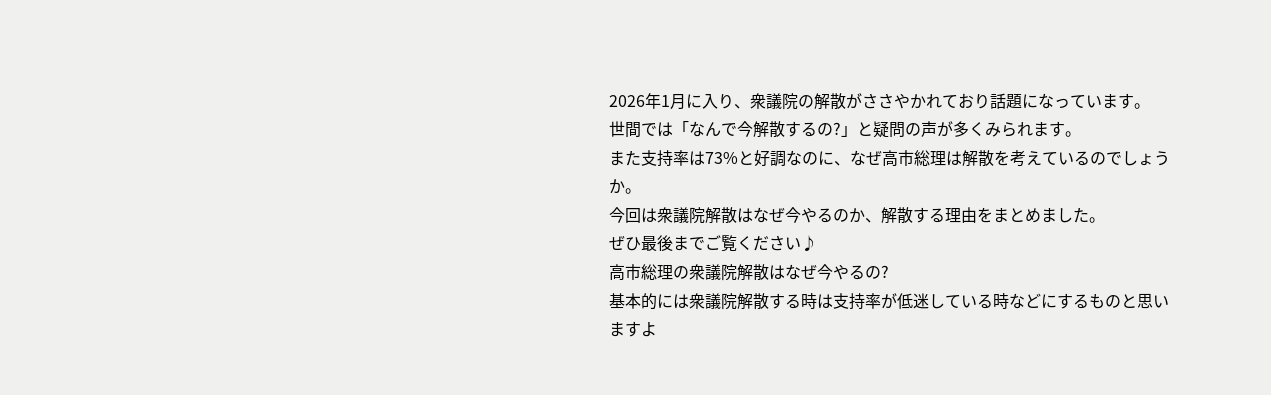2026年1月に入り、衆議院の解散がささやかれており話題になっています。
世間では「なんで今解散するの?」と疑問の声が多くみられます。
また支持率は73%と好調なのに、なぜ高市総理は解散を考えているのでしょうか。
今回は衆議院解散はなぜ今やるのか、解散する理由をまとめました。
ぜひ最後までご覧ください♪
高市総理の衆議院解散はなぜ今やるの?
基本的には衆議院解散する時は支持率が低迷している時などにするものと思いますよ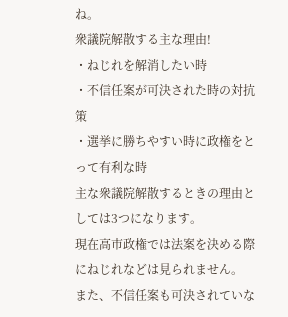ね。
衆議院解散する主な理由!
・ねじれを解消したい時
・不信任案が可決された時の対抗策
・選挙に勝ちやすい時に政権をとって有利な時
主な衆議院解散するときの理由としては3つになります。
現在高市政権では法案を決める際にねじれなどは見られません。
また、不信任案も可決されていな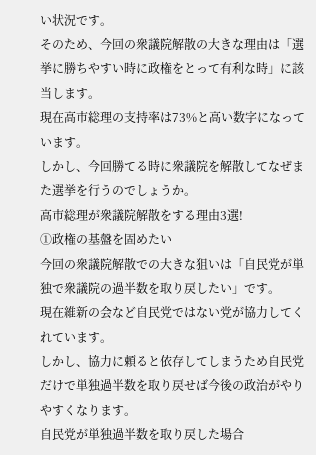い状況です。
そのため、今回の衆議院解散の大きな理由は「選挙に勝ちやすい時に政権をとって有利な時」に該当します。
現在高市総理の支持率は73%と高い数字になっています。
しかし、今回勝てる時に衆議院を解散してなぜまた選挙を行うのでしょうか。
高市総理が衆議院解散をする理由3選!
①政権の基盤を固めたい
今回の衆議院解散での大きな狙いは「自民党が単独で衆議院の過半数を取り戻したい」です。
現在維新の会など自民党ではない党が協力してくれています。
しかし、協力に頼ると依存してしまうため自民党だけで単独過半数を取り戻せば今後の政治がやりやすくなります。
自民党が単独過半数を取り戻した場合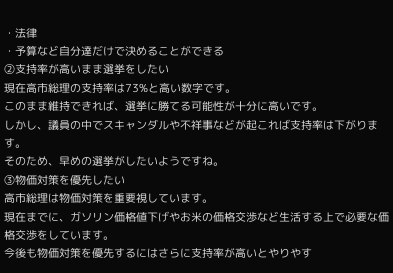・法律
・予算など自分達だけで決めることができる
②支持率が高いまま選挙をしたい
現在高市総理の支持率は73%と高い数字です。
このまま維持できれば、選挙に勝てる可能性が十分に高いです。
しかし、議員の中でスキャンダルや不祥事などが起これば支持率は下がります。
そのため、早めの選挙がしたいようですね。
③物価対策を優先したい
高市総理は物価対策を重要視しています。
現在までに、ガソリン価格値下げやお米の価格交渉など生活する上で必要な価格交渉をしています。
今後も物価対策を優先するにはさらに支持率が高いとやりやす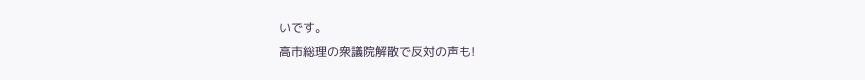いです。
高市総理の衆議院解散で反対の声も!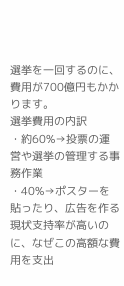選挙を一回するのに、費用が700億円もかかります。
選挙費用の内訳
・約60%→投票の運営や選挙の管理する事務作業
・40%→ポスターを貼ったり、広告を作る
現状支持率が高いのに、なぜこの高額な費用を支出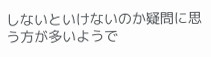しないといけないのか疑問に思う方が多いようで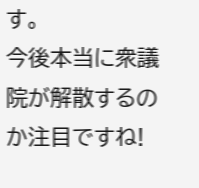す。
今後本当に衆議院が解散するのか注目ですね!